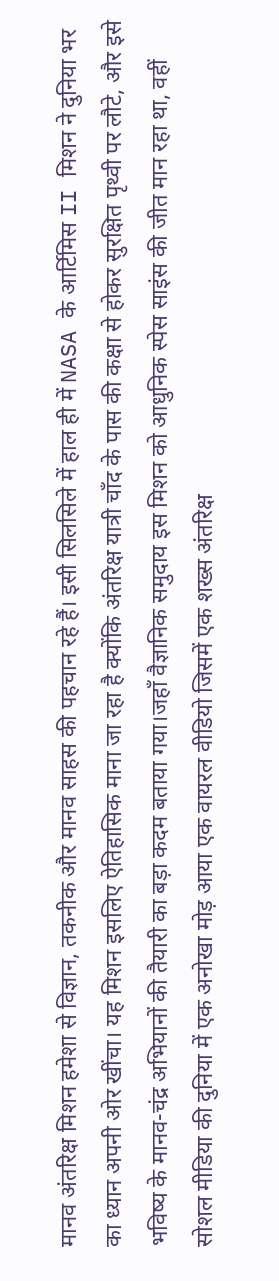मानव अंतरिक्ष मिशन हमेशा से विज्ञान, तकनीक और मानव साहस की पहचान रहे हैं। इसी सिलसिले में हाल ही में NASA के आर्टिमिस II मिशन ने दुनिया भर का ध्यान अपनी ओर खींचा। यह मिशन इसलिए ऐतिहासिक माना जा रहा है क्योंकि अंतरिक्ष यात्री चाँद के पास की कक्षा से होकर सुरक्षित पृथ्वी पर लौटे, और इसे भविष्य के मानव-चंद्र अभियानों की तैयारी का बड़ा कदम बताया गया।जहाँ वैज्ञानिक समुदाय इस मिशन को आधुनिक स्पेस साइंस की जीत मान रहा था, वहीं सोशल मीडिया की दुनिया में एक अनोखा मोड़ आया एक वायरल वीडियो जिसमें एक शख्स अंतरिक्ष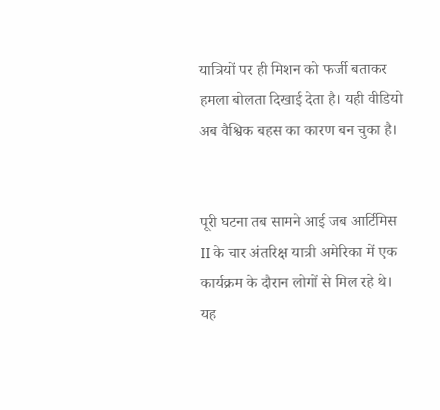यात्रियों पर ही मिशन को फर्जी बताकर हमला बोलता दिखाई देता है। यही वीडियो अब वैश्विक बहस का कारण बन चुका है।


पूरी घटना तब सामने आई जब आर्टिमिस II के चार अंतरिक्ष यात्री अमेरिका में एक कार्यक्रम के दौरान लोगों से मिल रहे थे। यह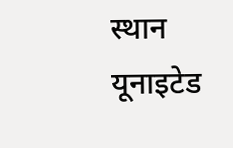स्थान यूनाइटेड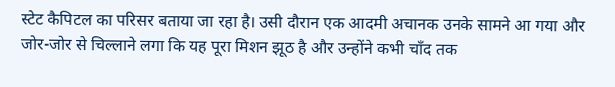स्टेट कैपिटल का परिसर बताया जा रहा है। उसी दौरान एक आदमी अचानक उनके सामने आ गया और जोर-जोर से चिल्लाने लगा कि यह पूरा मिशन झूठ है और उन्होंने कभी चाँद तक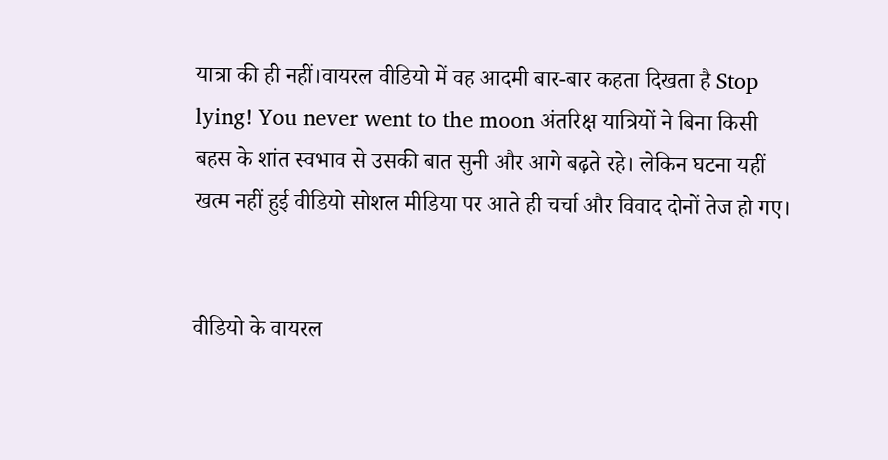यात्रा की ही नहीं।वायरल वीडियो में वह आदमी बार-बार कहता दिखता है Stop lying! You never went to the moon अंतरिक्ष यात्रियों ने बिना किसी बहस के शांत स्वभाव से उसकी बात सुनी और आगे बढ़ते रहे। लेकिन घटना यहीं खत्म नहीं हुई वीडियो सोशल मीडिया पर आते ही चर्चा और विवाद दोनों तेज हो गए।


वीडियो के वायरल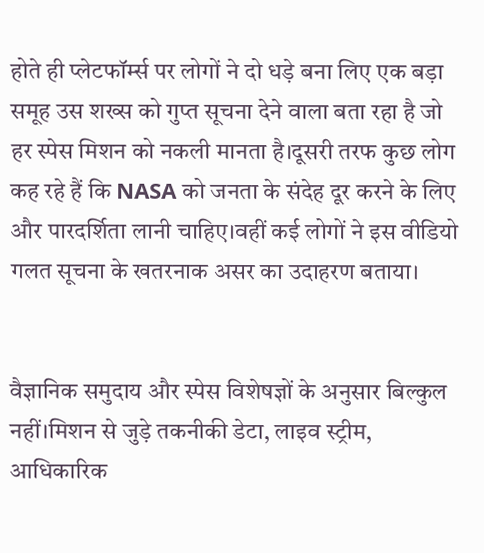होते ही प्लेटफॉर्म्स पर लोगों ने दो धड़े बना लिए एक बड़ा समूह उस शख्स को गुप्त सूचना देने वाला बता रहा है जो हर स्पेस मिशन को नकली मानता है।दूसरी तरफ कुछ लोग कह रहे हैं कि NASA को जनता के संदेह दूर करने के लिए और पारदर्शिता लानी चाहिए।वहीं कई लोगों ने इस वीडियो गलत सूचना के खतरनाक असर का उदाहरण बताया।


वैज्ञानिक समुदाय और स्पेस विशेषज्ञों के अनुसार बिल्कुल नहीं।मिशन से जुड़े तकनीकी डेटा, लाइव स्ट्रीम, आधिकारिक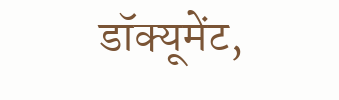डॉक्यूमेंट,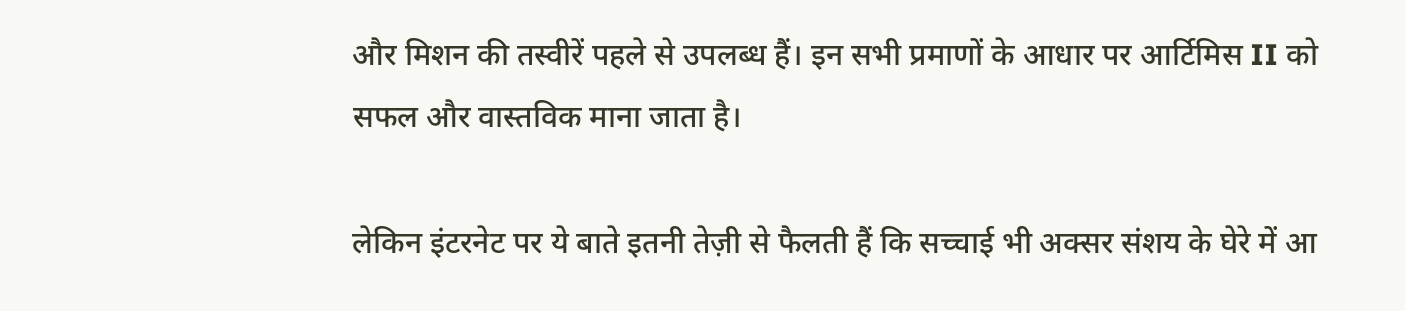और मिशन की तस्वीरें पहले से उपलब्ध हैं। इन सभी प्रमाणों के आधार पर आर्टिमिस II को सफल और वास्तविक माना जाता है।

लेकिन इंटरनेट पर ये बाते इतनी तेज़ी से फैलती हैं कि सच्चाई भी अक्सर संशय के घेरे में आ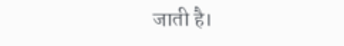जाती है।